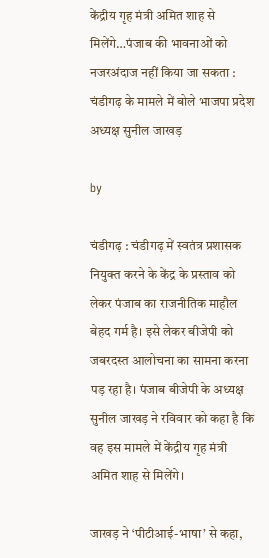केंद्रीय गृह मंत्री अमित शाह से मिलेंगे…पंजाब की भावनाओं को नजरअंदाज नहीं किया जा सकता : चंडीगढ़ के मामले में बोले भाजपा प्रदेश अध्यक्ष सुनील जाखड़

by

चंडीगढ़ : चंडीगढ़ में स्वतंत्र प्रशासक नियुक्त करने के केंद्र के प्रस्ताव को लेकर पंजाब का राजनीतिक माहौल बेहद गर्म है। इसे लेकर बीजेपी को जबरदस्त आलोचना का सामना करना पड़ रहा है। पंजाब बीजेपी के अध्यक्ष सुनील जाखड़ ने रविवार को कहा है कि वह इस मामले में केंद्रीय गृह मंत्री अमित शाह से मिलेंगे।

जाखड़ ने ‘पीटीआई-भाषा’ से कहा,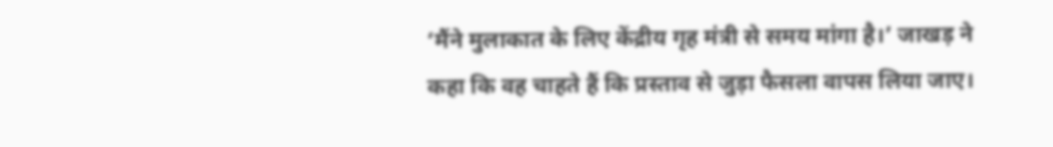‘मैंने मुलाकात के लिए केंद्रीय गृह मंत्री से समय मांगा है।’ जाखड़ ने कहा कि वह चाहते हैं कि प्रस्ताव से जुड़ा फैसला वापस लिया जाए।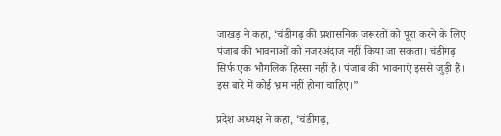जाखड़ ने कहा, ‘चंडीगढ़ की प्रशासनिक जरूरतों को पूरा करने के लिए पंजाब की भावनाओं को नजरअंदाज नहीं किया जा सकता। चंडीगढ़ सिर्फ एक भौगलिक हिस्सा नहीं है। पंजाब की भावनाएं इससे जुड़ी हैं। इस बारे में कोई भ्रम नहीं होना चाहिए।”

प्रदेश अध्यक्ष ने कहा, ‘चंडीगढ़,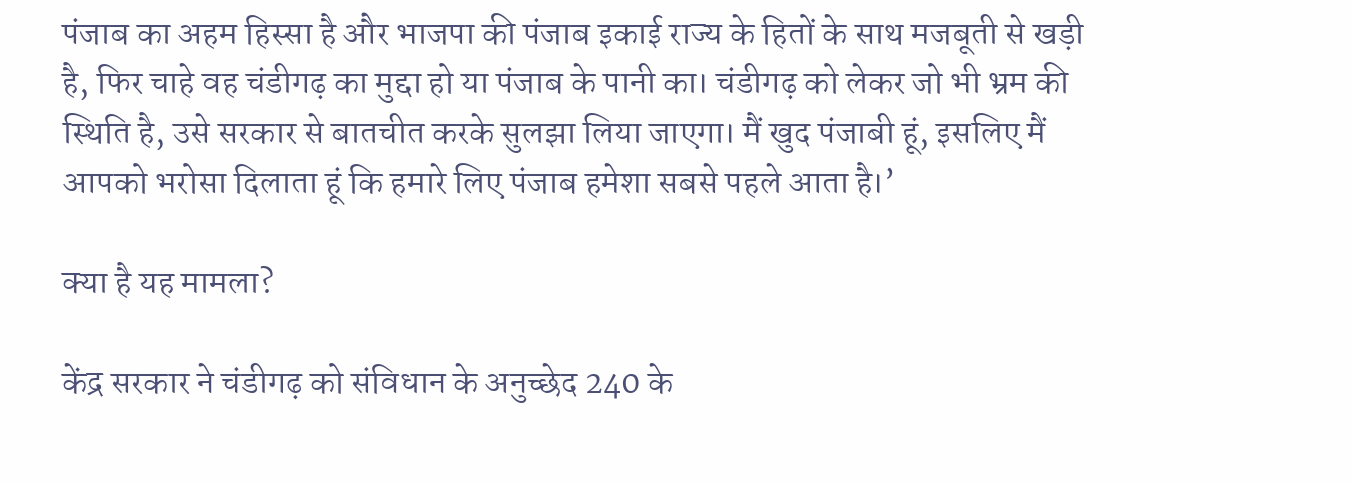पंजाब का अहम हिस्सा है और भाजपा की पंजाब इकाई राज्य के हितों के साथ मजबूती से खड़ी है, फिर चाहे वह चंडीगढ़ का मुद्दा हो या पंजाब के पानी का। चंडीगढ़ को लेकर जो भी भ्रम की स्थिति है, उसे सरकार से बातचीत करके सुलझा लिया जाएगा। मैं खुद पंजाबी हूं, इसलिए मैं आपको भरोसा दिलाता हूं कि हमारे लिए पंजाब हमेशा सबसे पहले आता है।’

क्या है यह मामला?

केंद्र सरकार ने चंडीगढ़ को संविधान के अनुच्छेद 240 के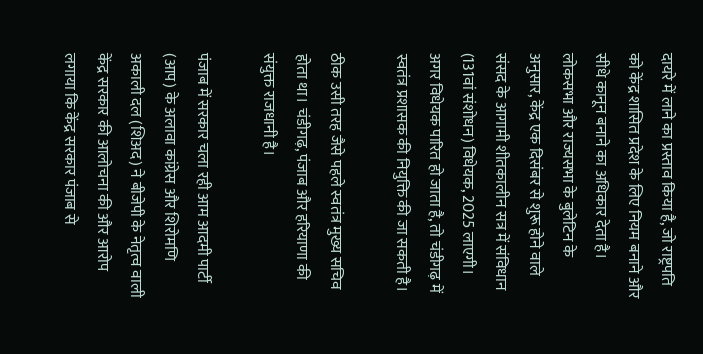दायरे में लाने का प्रस्ताव किया है, जो राष्ट्रपति को केंद्र शासित प्रदेश के लिए नियम बनाने और सीधे कानून बनाने का अधिकार देता है। लोकसभा और राज्यसभा के बुलेटिन के अनुसार, केंद्र एक दिसंबर से शुरू होने वाले संसद के आगामी शीतकालीन सत्र में संविधान (131वां संशोधन) विधेयक, 2025 लाएगी। अगर विधेयक पारित हो जाता है, तो चंडीगढ़ में स्वतंत्र प्रशासक की नियुक्ति की जा सकती है।

ठीक उसी तरह जैसे पहले स्वतंत्र मुख्य सचिव होता था। चंडीगढ़, पंजाब और हरियाणा की संयुक्त राजधानी है।

पंजाब में सरकार चला रही आम आदमी पार्टी (आप) के अलावा कांग्रेस और शिरोमणि अकाली दल (शिअद) ने बीजेपी के नेतृत्व वाली केंद्र सरकार की आलोचना की और आरोप लगाया कि केंद्र सरकार पंजाब से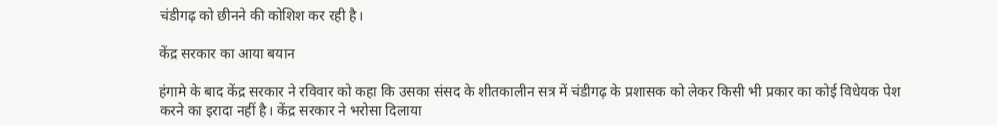चंडीगढ़ को छीनने की कोशिश कर रही है।

केंद्र सरकार का आया बयान

हंगामे के बाद केंद्र सरकार ने रविवार को कहा कि उसका संसद के शीतकालीन सत्र में चंडीगढ़ के प्रशासक को लेकर किसी भी प्रकार का कोई विधेयक पेश करने का इरादा नहीं है। केंद्र सरकार ने भरोसा दिलाया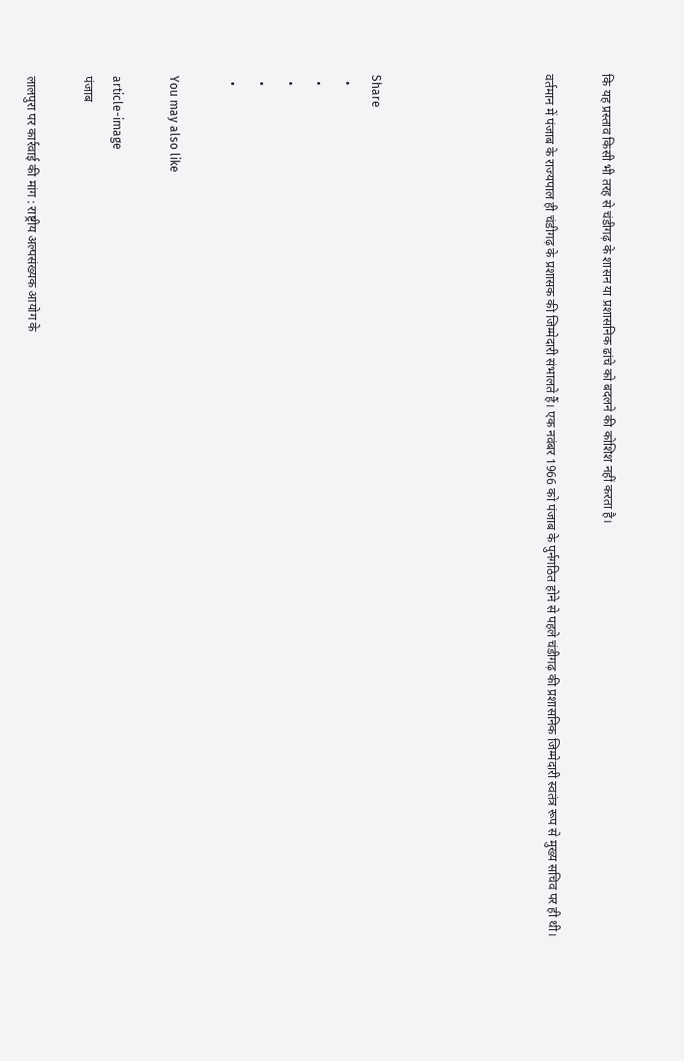कि यह प्रस्ताव किसी भी तरह से चंडीगढ़ के शासन या प्रशासनिक ढांचे को बदलने की कोशिश नहीं करता है।

वर्तमान में पंजाब के राज्यपाल ही चंडीगढ़ के प्रशासक की जिम्मेदारी संभालते हैं। एक नवंबर 1966 को पंजाब के पुर्नगठित होने से पहले चंडीगढ़ की प्रशासनिक जिम्मेदारी स्वतंत्र रूप से मुख्य सचिव पर ही थी।





Share
  •
  •
  •
  •
  •

You may also like

article-image
पंजाब

लालपुरा पर कार्रवाई की मांग : राष्ट्रीय अल्पसंख्यक आयोग के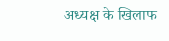अध्यक्ष के खिलाफ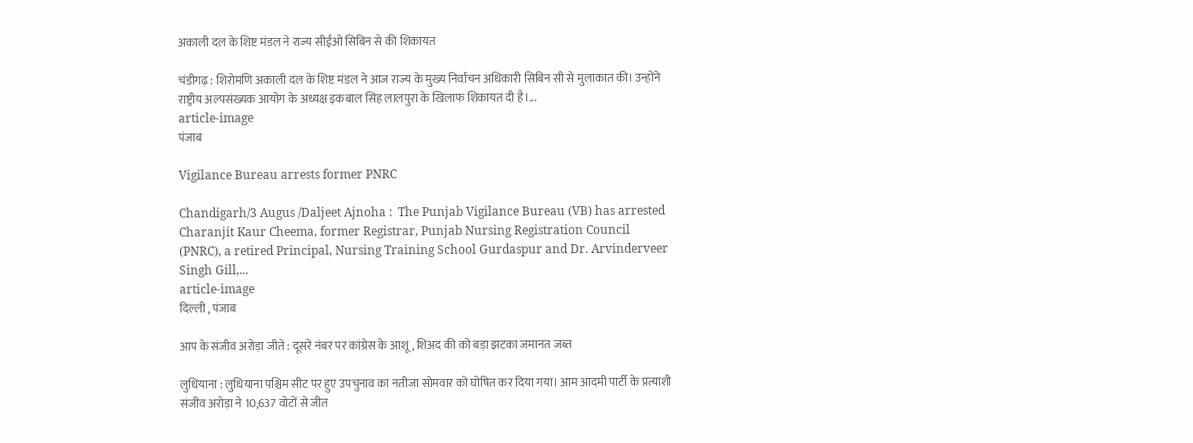अकाली दल के शिष्ट मंडल ने राज्य सीईओ सिबिन से की शिकायत

चंडीगढ़ : शिरोमणि अकाली दल के शिष्ट मंडल ने आज राज्य के मुख्य निर्वाचन अधिकारी सिबिन सी से मुलाकात की। उन्होंने राष्ट्रीय अल्पसंख्यक आयोग के अध्यक्ष इकबाल सिंह लालपुरा के खिलाफ शिकायत दी है।...
article-image
पंजाब

Vigilance Bureau arrests former PNRC

Chandigarh/3 Augus /Daljeet Ajnoha :  The Punjab Vigilance Bureau (VB) has arrested Charanjit Kaur Cheema, former Registrar, Punjab Nursing Registration Council (PNRC), a retired Principal, Nursing Training School Gurdaspur and Dr. Arvinderveer Singh Gill,...
article-image
दिल्ली , पंजाब

आप के संजीव अरोड़ा जीते : दूसरे नंबर पर कांग्रेस के आशू, शिअद की को बड़ा झटका जमानत जब्त

लुधियाना : लुधियाना पश्चिम सीट पर हुए उपचुनाव का नतीजा सोमवार को घोषित कर दिया गया। आम आदमी पार्टी के प्रत्याशी संजीव अरोड़ा ने 10,637 वोटों से जीत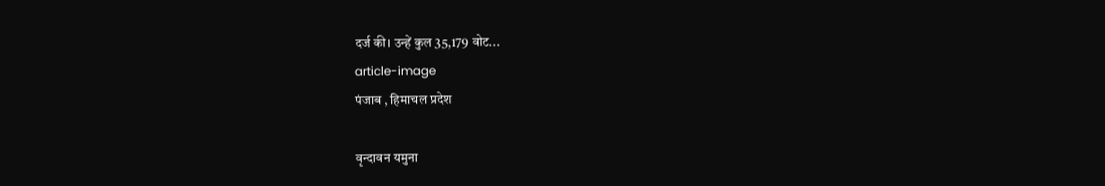दर्ज की। उन्हें कुल 35,179 वोट...
article-image
पंजाब , हिमाचल प्रदेश

वृन्दावन यमुना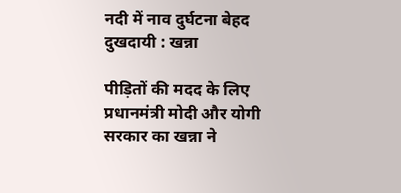नदी में नाव दुर्घटना बेहद दुखदायी : खन्ना

पीड़ितों की मदद के लिए प्रधानमंत्री मोदी और योगी सरकार का खन्ना ने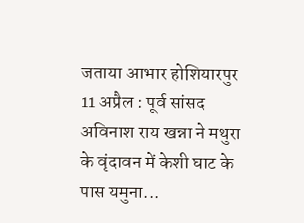जताया आभार होशियारपुर 11 अप्रैल : पूर्व सांसद अविनाश राय खन्ना ने मथुरा के वृंदावन में केशी घाट के पास यमुना...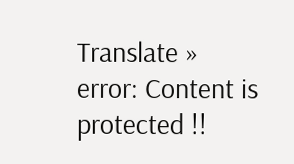Translate »
error: Content is protected !!